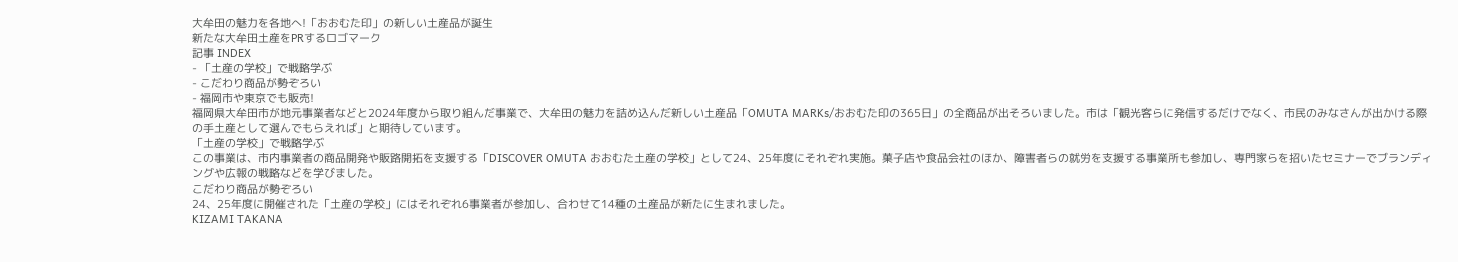大牟田の魅力を各地へ!「おおむた印」の新しい土産品が誕生
新たな大牟田土産をPRするロゴマーク
記事 INDEX
- 「土産の学校」で戦略学ぶ
- こだわり商品が勢ぞろい
- 福岡市や東京でも販売!
福岡県大牟田市が地元事業者などと2024年度から取り組んだ事業で、大牟田の魅力を詰め込んだ新しい土産品「OMUTA MARKs/おおむた印の365日」の全商品が出そろいました。市は「観光客らに発信するだけでなく、市民のみなさんが出かける際の手土産として選んでもらえれば」と期待しています。
「土産の学校」で戦略学ぶ
この事業は、市内事業者の商品開発や販路開拓を支援する「DISCOVER OMUTA おおむた土産の学校」として24、25年度にそれぞれ実施。菓子店や食品会社のほか、障害者らの就労を支援する事業所も参加し、専門家らを招いたセミナーでブランディングや広報の戦略などを学びました。
こだわり商品が勢ぞろい
24、25年度に開催された「土産の学校」にはそれぞれ6事業者が参加し、合わせて14種の土産品が新たに生まれました。
KIZAMI TAKANA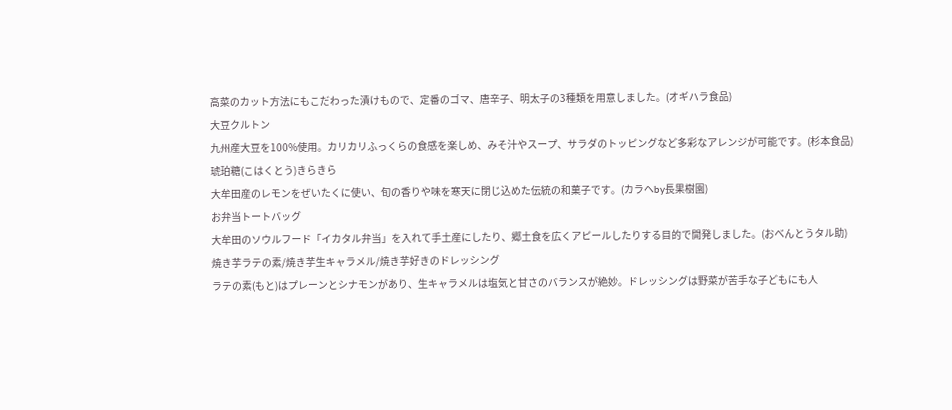高菜のカット方法にもこだわった漬けもので、定番のゴマ、唐辛子、明太子の3種類を用意しました。(オギハラ食品)
大豆クルトン
九州産大豆を100%使用。カリカリふっくらの食感を楽しめ、みそ汁やスープ、サラダのトッピングなど多彩なアレンジが可能です。(杉本食品)
琥珀糖(こはくとう)きらきら
大牟田産のレモンをぜいたくに使い、旬の香りや味を寒天に閉じ込めた伝統の和菓子です。(カラヘby長果樹園)
お弁当トートバッグ
大牟田のソウルフード「イカタル弁当」を入れて手土産にしたり、郷土食を広くアピールしたりする目的で開発しました。(おべんとうタル助)
焼き芋ラテの素/焼き芋生キャラメル/焼き芋好きのドレッシング
ラテの素(もと)はプレーンとシナモンがあり、生キャラメルは塩気と甘さのバランスが絶妙。ドレッシングは野菜が苦手な子どもにも人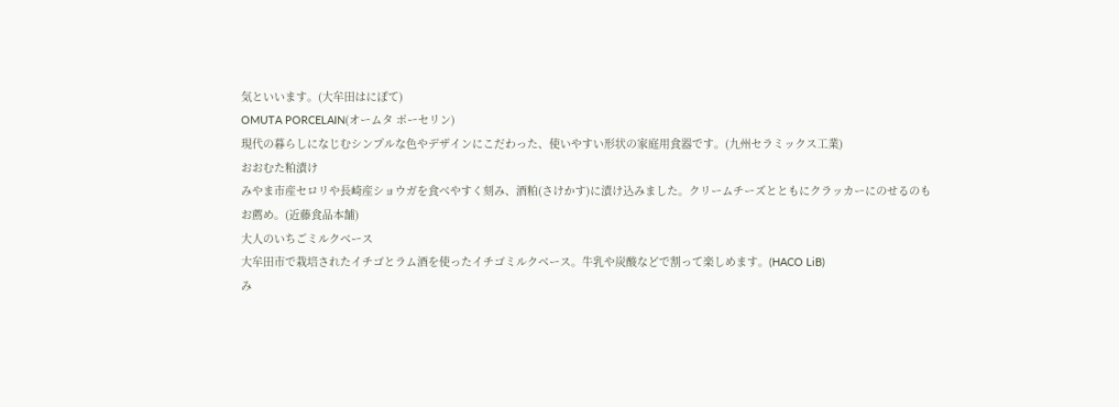気といいます。(大牟田はにぽて)
OMUTA PORCELAIN(オームタ ポーセリン)
現代の暮らしになじむシンプルな色やデザインにこだわった、使いやすい形状の家庭用食器です。(九州セラミックス工業)
おおむた粕漬け
みやま市産セロリや長崎産ショウガを食べやすく刻み、酒粕(さけかす)に漬け込みました。クリームチーズとともにクラッカーにのせるのもお薦め。(近藤食品本舗)
大人のいちごミルクベース
大牟田市で栽培されたイチゴとラム酒を使ったイチゴミルクベース。牛乳や炭酸などで割って楽しめます。(HACO LiB)
み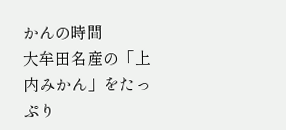かんの時間
大牟田名産の「上内みかん」をたっぷり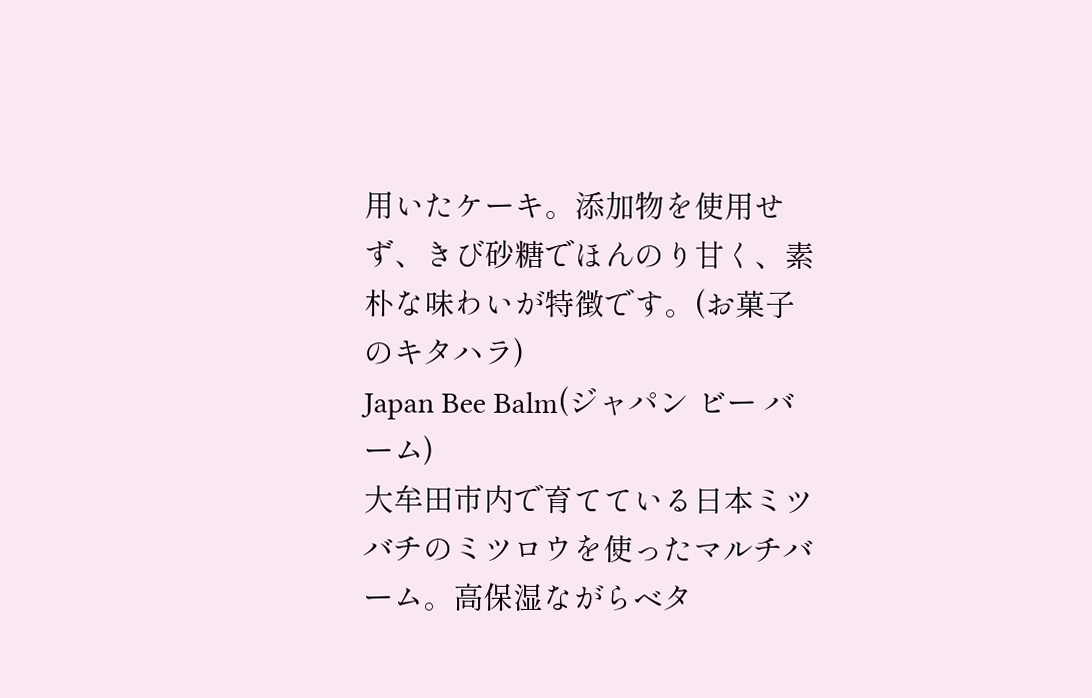用いたケーキ。添加物を使用せず、きび砂糖でほんのり甘く、素朴な味わいが特徴です。(お菓子のキタハラ)
Japan Bee Balm(ジャパン ビー バーム)
大牟田市内で育てている日本ミツバチのミツロウを使ったマルチバーム。高保湿ながらベタ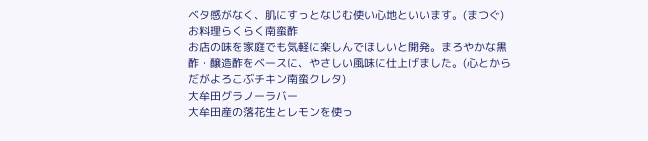ベタ感がなく、肌にすっとなじむ使い心地といいます。(まつぐ)
お料理らくらく南蛮酢
お店の味を家庭でも気軽に楽しんでほしいと開発。まろやかな黒酢・醸造酢をベースに、やさしい風味に仕上げました。(心とからだがよろこぶチキン南蛮クレタ)
大牟田グラノーラバー
大牟田産の落花生とレモンを使っ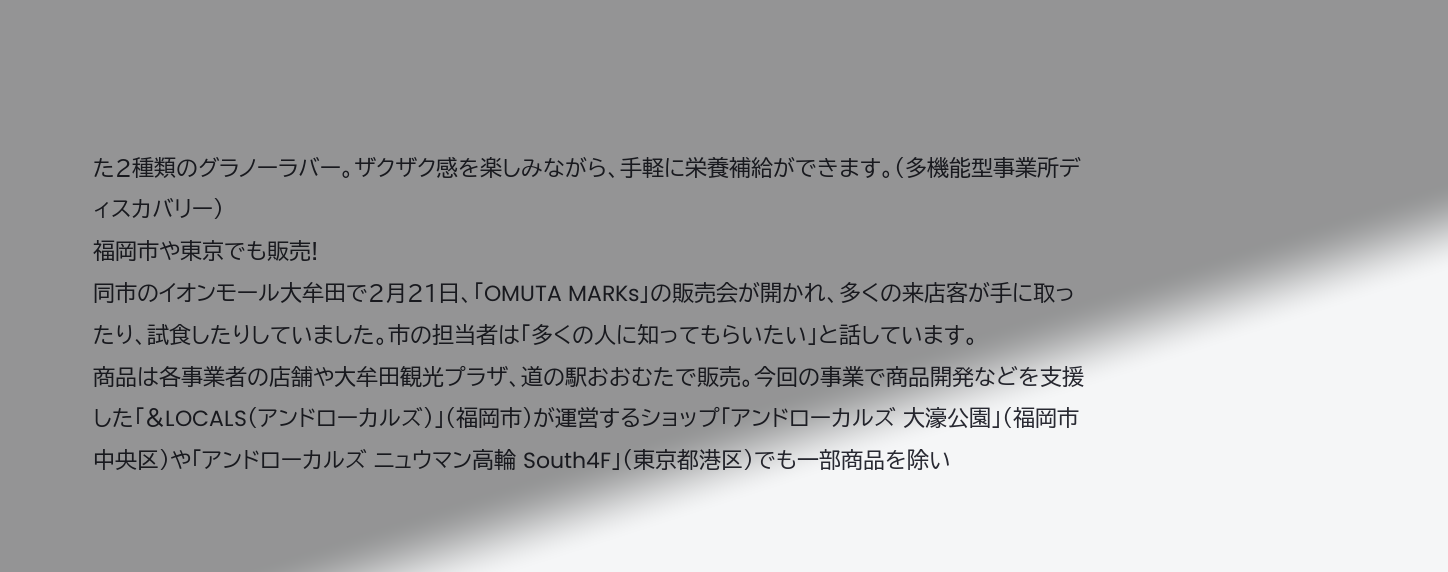た2種類のグラノーラバー。ザクザク感を楽しみながら、手軽に栄養補給ができます。(多機能型事業所ディスカバリー)
福岡市や東京でも販売!
同市のイオンモール大牟田で2月21日、「OMUTA MARKs」の販売会が開かれ、多くの来店客が手に取ったり、試食したりしていました。市の担当者は「多くの人に知ってもらいたい」と話しています。
商品は各事業者の店舗や大牟田観光プラザ、道の駅おおむたで販売。今回の事業で商品開発などを支援した「&LOCALS(アンドローカルズ)」(福岡市)が運営するショップ「アンドローカルズ 大濠公園」(福岡市中央区)や「アンドローカルズ ニュウマン高輪 South4F」(東京都港区)でも一部商品を除い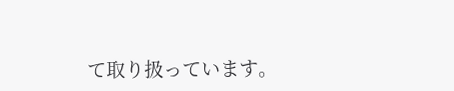て取り扱っています。